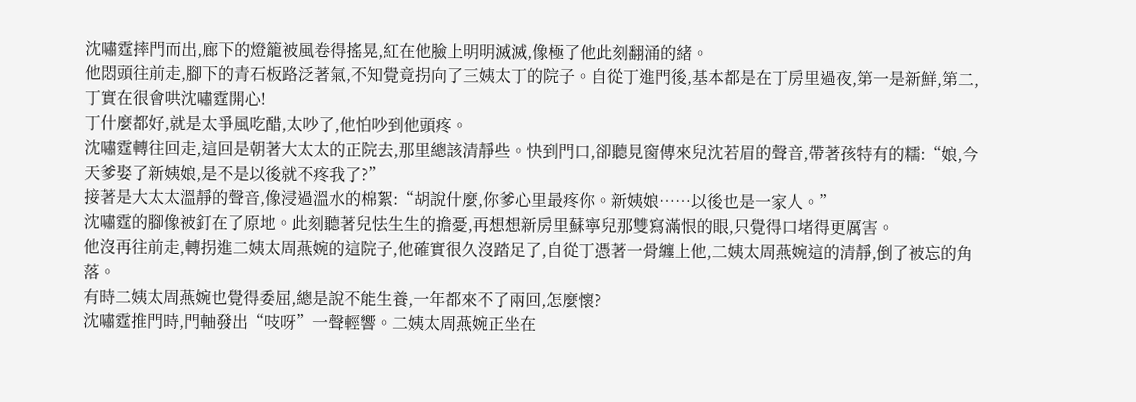沈嘯霆摔門而出,廊下的燈籠被風卷得搖晃,紅在他臉上明明滅滅,像極了他此刻翻涌的緒。
他悶頭往前走,腳下的青石板路泛著氣,不知覺竟拐向了三姨太丁的院子。自從丁進門後,基本都是在丁房里過夜,第一是新鮮,第二,丁實在很會哄沈嘯霆開心!
丁什麼都好,就是太爭風吃醋,太吵了,他怕吵到他頭疼。
沈嘯霆轉往回走,這回是朝著大太太的正院去,那里總該清靜些。快到門口,卻聽見窗傳來兒沈若眉的聲音,帶著孩特有的糯:“娘,今天爹娶了新姨娘,是不是以後就不疼我了?”
接著是大太太溫靜的聲音,像浸過溫水的棉絮:“胡說什麼,你爹心里最疼你。新姨娘……以後也是一家人。”
沈嘯霆的腳像被釘在了原地。此刻聽著兒怯生生的擔憂,再想想新房里蘇寧兒那雙寫滿恨的眼,只覺得口堵得更厲害。
他沒再往前走,轉拐進二姨太周燕婉的這院子,他確實很久沒踏足了,自從丁憑著一骨纏上他,二姨太周燕婉這的清靜,倒了被忘的角落。
有時二姨太周燕婉也覺得委屈,總是說不能生養,一年都來不了兩回,怎麼懷?
沈嘯霆推門時,門軸發出“吱呀”一聲輕響。二姨太周燕婉正坐在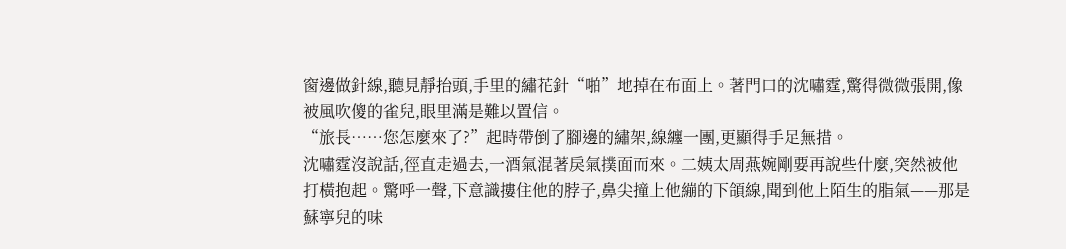窗邊做針線,聽見靜抬頭,手里的繡花針“啪”地掉在布面上。著門口的沈嘯霆,驚得微微張開,像被風吹傻的雀兒,眼里滿是難以置信。
“旅長……您怎麼來了?”起時帶倒了腳邊的繡架,線纏一團,更顯得手足無措。
沈嘯霆沒說話,徑直走過去,一酒氣混著戾氣撲面而來。二姨太周燕婉剛要再說些什麼,突然被他打橫抱起。驚呼一聲,下意識摟住他的脖子,鼻尖撞上他繃的下頜線,聞到他上陌生的脂氣——那是蘇寧兒的味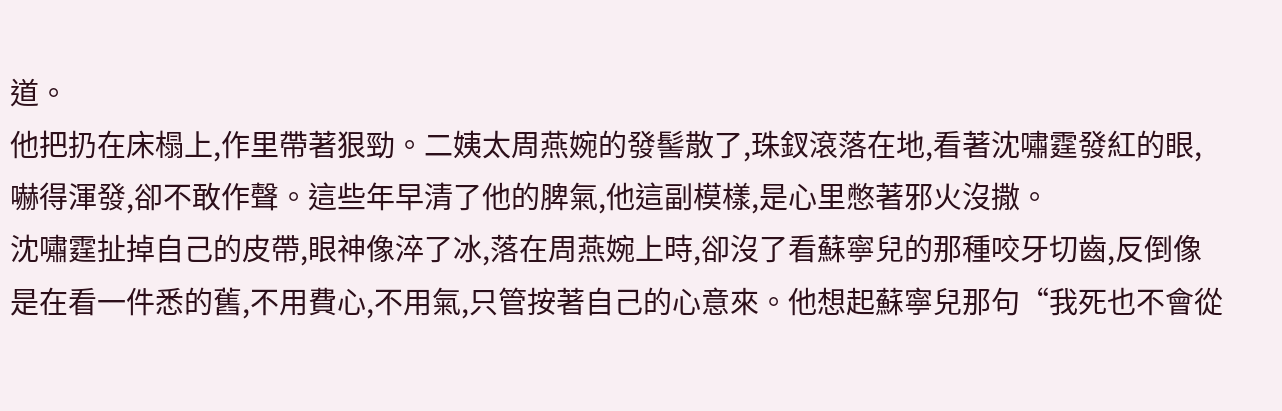道。
他把扔在床榻上,作里帶著狠勁。二姨太周燕婉的發髻散了,珠釵滾落在地,看著沈嘯霆發紅的眼,嚇得渾發,卻不敢作聲。這些年早清了他的脾氣,他這副模樣,是心里憋著邪火沒撒。
沈嘯霆扯掉自己的皮帶,眼神像淬了冰,落在周燕婉上時,卻沒了看蘇寧兒的那種咬牙切齒,反倒像是在看一件悉的舊,不用費心,不用氣,只管按著自己的心意來。他想起蘇寧兒那句“我死也不會從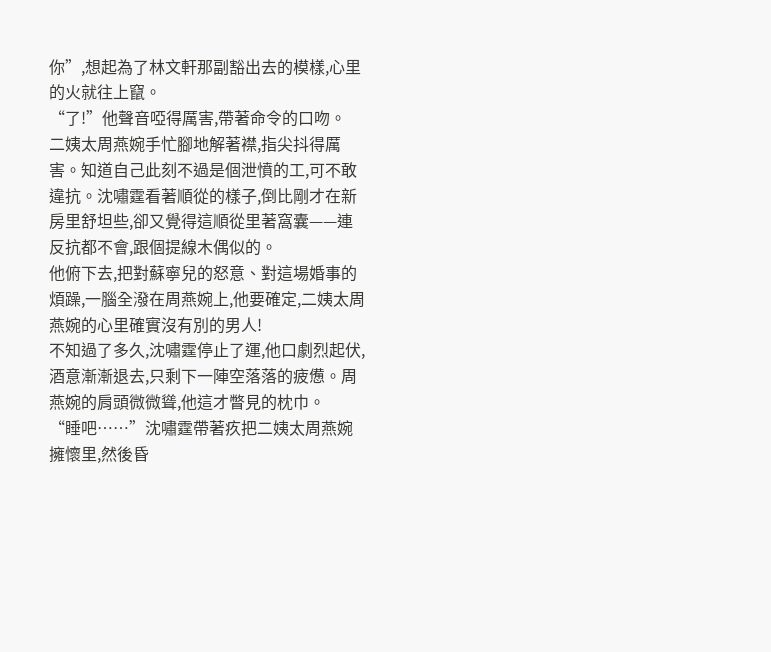你”,想起為了林文軒那副豁出去的模樣,心里的火就往上竄。
“了!”他聲音啞得厲害,帶著命令的口吻。
二姨太周燕婉手忙腳地解著襟,指尖抖得厲害。知道自己此刻不過是個泄憤的工,可不敢違抗。沈嘯霆看著順從的樣子,倒比剛才在新房里舒坦些,卻又覺得這順從里著窩囊——連反抗都不會,跟個提線木偶似的。
他俯下去,把對蘇寧兒的怒意、對這場婚事的煩躁,一腦全潑在周燕婉上,他要確定,二姨太周燕婉的心里確實沒有別的男人!
不知過了多久,沈嘯霆停止了運,他口劇烈起伏,酒意漸漸退去,只剩下一陣空落落的疲憊。周燕婉的肩頭微微聳,他這才瞥見的枕巾。
“睡吧……”沈嘯霆帶著疚把二姨太周燕婉擁懷里,然後昏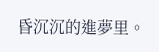昏沉沉的進夢里。